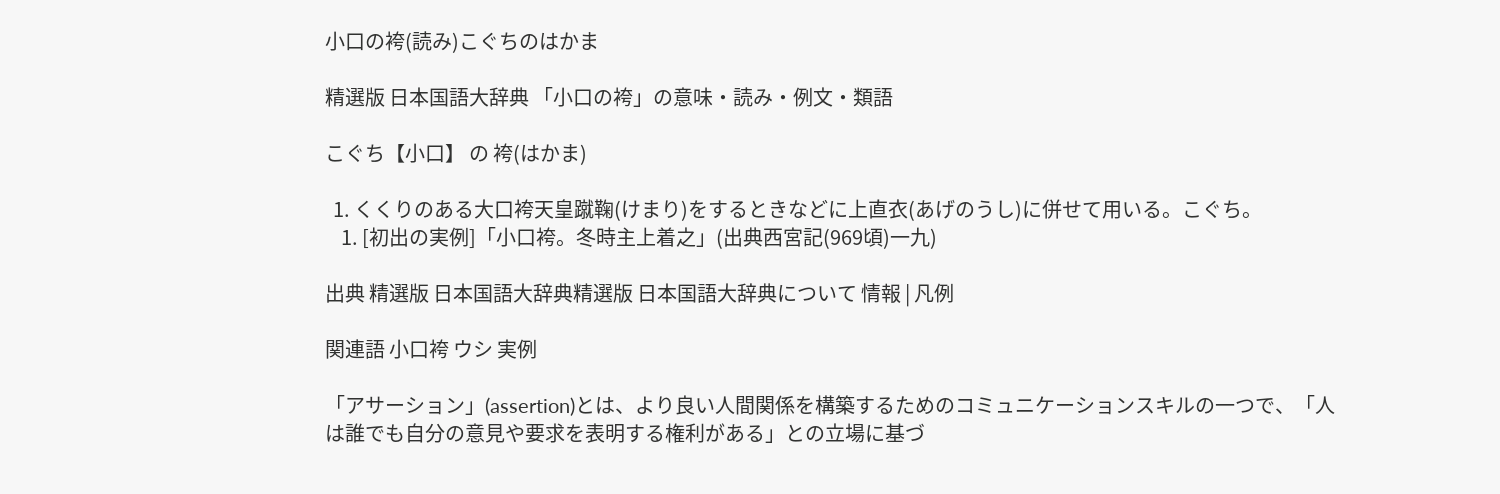小口の袴(読み)こぐちのはかま

精選版 日本国語大辞典 「小口の袴」の意味・読み・例文・類語

こぐち【小口】 の 袴(はかま)

  1. くくりのある大口袴天皇蹴鞠(けまり)をするときなどに上直衣(あげのうし)に併せて用いる。こぐち。
    1. [初出の実例]「小口袴。冬時主上着之」(出典西宮記(969頃)一九)

出典 精選版 日本国語大辞典精選版 日本国語大辞典について 情報 | 凡例

関連語 小口袴 ウシ 実例

「アサーション」(assertion)とは、より良い人間関係を構築するためのコミュニケーションスキルの一つで、「人は誰でも自分の意見や要求を表明する権利がある」との立場に基づ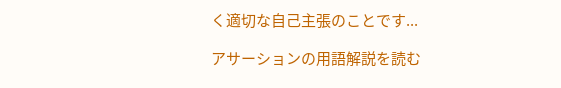く適切な自己主張のことです...

アサーションの用語解説を読む